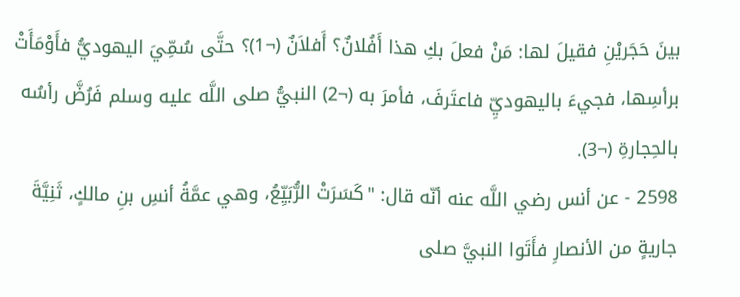بينَ حَجَريْنِ فقيلَ لها: مَنْ فعلَ بكِ هذا أَفُلانٌ؟ أَفلاَنٌ (¬1)؟ حتَّى سُمِّيَ اليهوديُّ فأَوْمَأَتْ برأسِها، فجيءَ باليهوديِّ فاعتَرفَ، فأمرَ به (¬2) النبيُّ صلى اللَّه عليه وسلم فَرُضَّ رأسُه بالحِجارةِ (¬3).
2598 - عن أنس رضي اللَّه عنه أنّه قال: "كَسَرَتْ الرُّبَيِّعُ، وهي عمَّةُ أنسِ بنِ مالكٍ، ثَنِيَّةَ جاريةٍ من الأنصارِ فأَتَوا النبيَّ صلى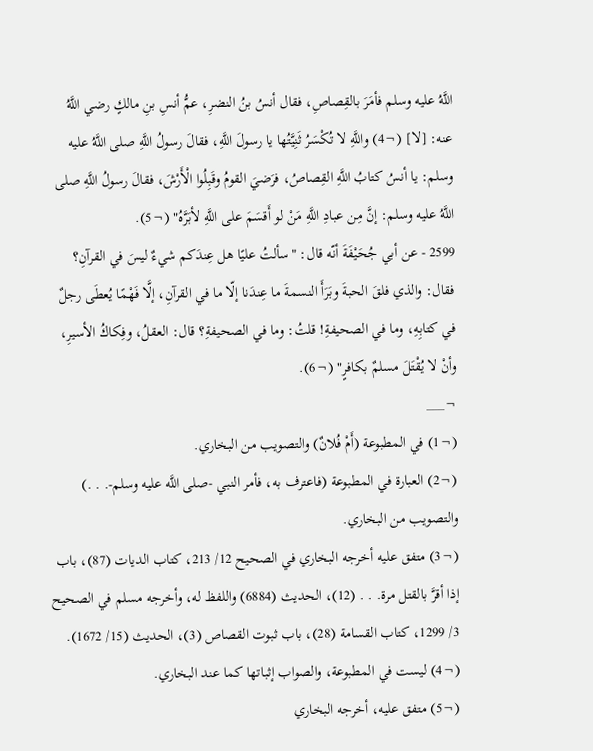اللَّهُ عليه وسلم فأمَرَ بالقِصاصِ، فقال أنسُ بنُ النضرِ، عمُّ أنسِ بنِ مالكٍ رضي اللَّهُ عنه: [لا] (¬4) واللَّهِ لا تُكْسَرُ ثَنِيَّتُها يا رسولَ اللَّهِ، فقالَ رسولُ اللَّهِ صلى اللَّهُ عليه وسلم: يا أنسُ كتابُ اللَّهِ القِصاصُ، فرَضيَ القومُ وقَبِلُوا الْأَرْشَ، فقالَ رسولُ اللَّهِ صلى اللَّهُ عليه وسلم: إنَّ مِن عبادِ اللَّهِ مَنْ لو أَقسَمَ على اللَّهِ لأبَرَّهُ" (¬5).
2599 - عن أبي جُحَيْفَةَ أنّه قال: "سألتُ عليًا هل عِندَكم شيءٌ ليسَ في القرآنِ؟ فقال: والذي فلقَ الحبةَ وبَرَأَ النسمةَ ما عِندَنا إلّا ما في القرآنِ، إلَّا فَهْمًا يُعطَى رجلٌ في كتابِهِ، وما في الصحيفةِ! قلتُ: وما في الصحيفةِ؟ قال: العقلُ، وفِكاكُ الأسيرِ، وأنْ لا يُقْتَلَ مسلمٌ بكافرٍ" (¬6).
¬___
(¬1) في المطبوعة (أَمْ فُلانٌ) والتصويب من البخاري.
(¬2) العبارة في المطبوعة (فاعترف به، فأمر النبي -صلى اللَّه عليه وسلم-. . .) والتصويب من البخاري.
(¬3) متفق عليه أخرجه البخاري في الصحيح 12/ 213، كتاب الديات (87)، باب إذا أقرَّ بالقتل مرة. . . (12)، الحديث (6884) واللفظ له، وأخرجه مسلم في الصحيح 3/ 1299، كتاب القسامة (28)، باب ثبوت القصاص (3)، الحديث (15/ 1672).
(¬4) ليست في المطبوعة، والصواب إثباتها كما عند البخاري.
(¬5) متفق عليه، أخرجه البخاري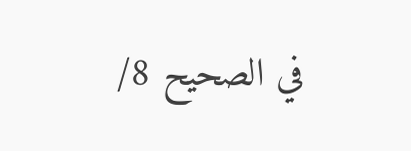في الصحيح 8/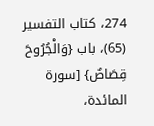274، كتاب التفسير (65)، باب {وَالْجُرُوحَ قِصَاصٌ} [سورة المائدة،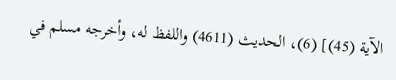الآية (45)] (6)، الحديث (4611) واللفظ له، وأخرجه مسلم في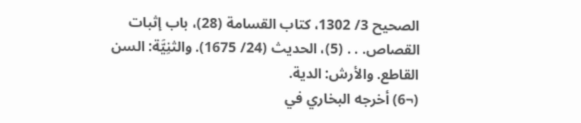الصحيح 3/ 1302، كتاب القسامة (28)، باب إثبات القصاص. . . (5)، الحديث (24/ 1675). والثنِيَّة: السن القاطع. والأرش: الدية.
(¬6) أخرجه البخاري في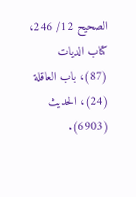الصحيح 12/ 246، كتاب الديات (87)، باب العاقلة (24)، الحديث (6903).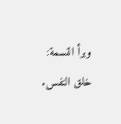وبرأ النسمة: خلق النفس.